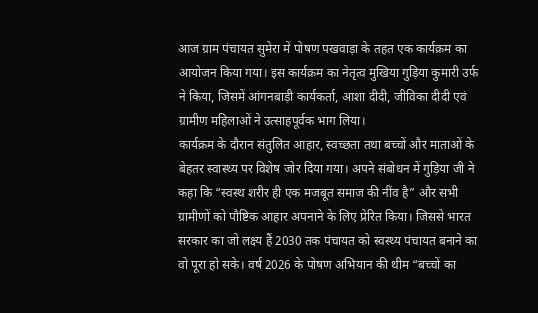आज ग्राम पंचायत सुमेरा में पोषण पखवाड़ा के तहत एक कार्यक्रम का आयोजन किया गया। इस कार्यक्रम का नेतृत्व मुखिया गुड़िया कुमारी उर्फ ने किया, जिसमें आंगनबाड़ी कार्यकर्ता, आशा दीदी, जीविका दीदी एवं ग्रामीण महिलाओं ने उत्साहपूर्वक भाग लिया।
कार्यक्रम के दौरान संतुलित आहार, स्वच्छता तथा बच्चों और माताओं के बेहतर स्वास्थ्य पर विशेष जोर दिया गया। अपने संबोधन में गुड़िया जी ने कहा कि “स्वस्थ शरीर ही एक मजबूत समाज की नींव है” और सभी ग्रामीणों को पौष्टिक आहार अपनाने के लिए प्रेरित किया। जिससे भारत सरकार का जो लक्ष्य हैं 2030 तक पंचायत को स्वस्थ्य पंचायत बनाने का वो पूरा हो सके। वर्ष 2026 के पोषण अभियान की थीम “बच्चों का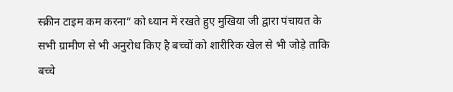स्क्रीन टाइम कम करना” को ध्यान में रखते हुए मुखिया जी द्वारा पंचायत के सभी ग्रामीण से भी अनुरोध किए है बच्चों को शारीरिक खेल से भी जोड़े ताकि बच्चे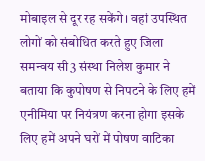मोबाइल से दूर रह सकेंगे। वहां उपस्थित लोगों को संबोधित करते हुए जिला समन्वय सी3 संस्था निलेश कुमार ने बताया कि कुपोषण से निपटने के लिए हमें एनीमिया पर नियंत्रण करना होगा इसके लिए हमें अपने घरों में पोषण वाटिका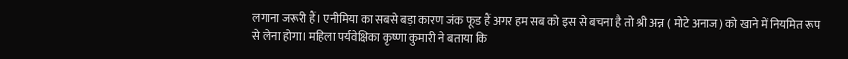लगाना जरूरी हैं। एनीमिया का सबसे बड़ा कारण जंक फूड हैं अगर हम सब को इस से बचना है तो श्री अन्न ( मोटे अनाज) को खाने में नियमित रूप से लेना होगा। महिला पर्यवेक्षिका कृष्णा कुमारी ने बताया कि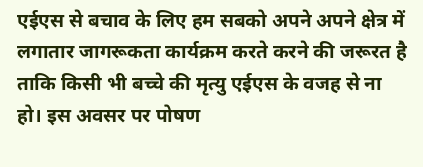एईएस से बचाव के लिए हम सबको अपने अपने क्षेत्र में लगातार जागरूकता कार्यक्रम करते करने की जरूरत है ताकि किसी भी बच्चे की मृत्यु एईएस के वजह से ना हो। इस अवसर पर पोषण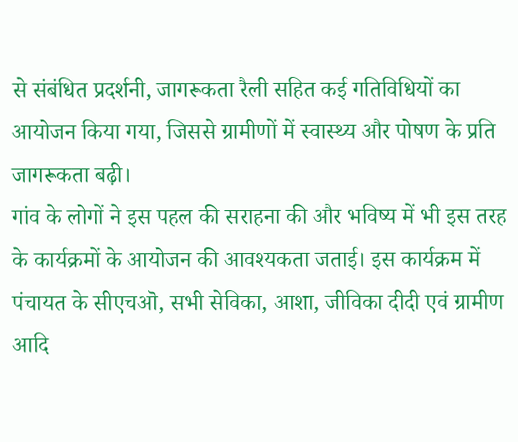से संबंधित प्रदर्शनी, जागरूकता रैली सहित कई गतिविधियों का आयोजन किया गया, जिससे ग्रामीणों में स्वास्थ्य और पोषण के प्रति जागरूकता बढ़ी।
गांव के लोगों ने इस पहल की सराहना की और भविष्य में भी इस तरह के कार्यक्रमों के आयोजन की आवश्यकता जताई। इस कार्यक्रम में पंचायत के सीएचऒ, सभी सेविका, आशा, जीविका दीदी एवं ग्रामीण आदि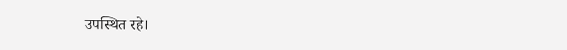उपस्थित रहे।